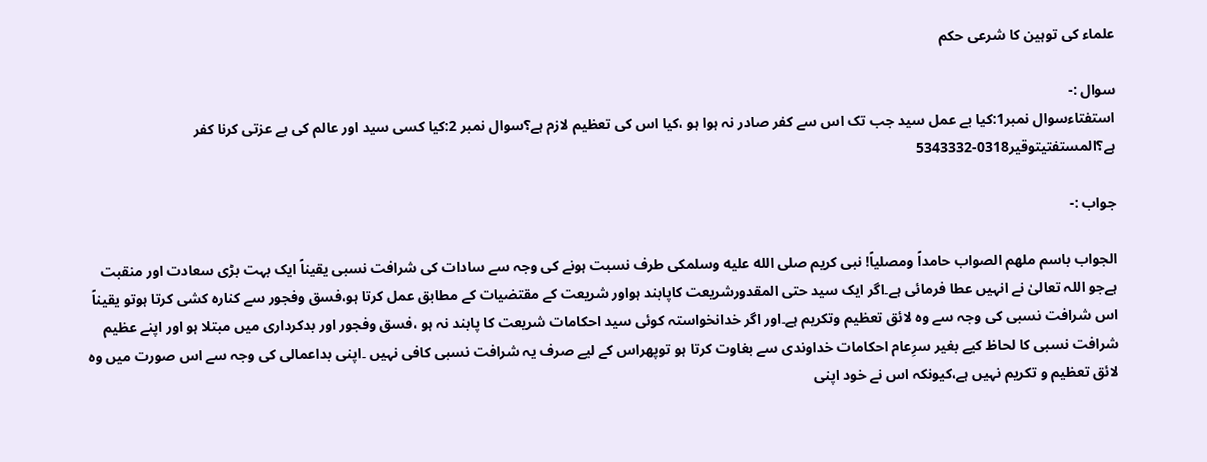علماء کی توہین کا شرعی حکم

سوال :-
استفتاءسوال نمبر1:کیا بے عمل سید جب تک اس سے کفر صادر نہ ہوا ہو ،کیا اس کی تعظیم لازم ہے؟سوال نمبر 2:کیا کسی سید اور عالم کی بے عزتی کرنا کفر ہے؟المستفتیتوقیر0318-5343332

جواب :-

الجواب باسم ملھم الصواب حامداً ومصلیاً! نبی کریم صلى الله عليه وسلمکی طرف نسبت ہونے کی وجہ سے سادات کی شرافت نسبی یقیناً ایک بہت بڑی سعادت اور منقبت ہےجو اللہ تعالیٰ نے انہیں عطا فرمائی ہے۔اگر ایک سید حتی المقدورشریعت کاپابند ہواور شریعت کے مقتضیات کے مطابق عمل کرتا ہو،فسق وفجور سے کنارہ کشی کرتا ہوتو یقیناً اس شرافت نسبی کی وجہ سے وہ لائق تعظیم وتکریم ہے۔اور اگر خدانخواستہ کوئی سید احکامات شریعت کا پابند نہ ہو ،فسق وفجور اور بدکرداری میں مبتلا ہو اور اپنے عظیم شرافت نسبی کا لحاظ کیے بغیر سرِعام احکامات خداوندی سے بغاوت کرتا ہو توپھراس کے لیے صرف یہ شرافت نسبی کافی نہیں ۔اپنی بداعمالی کی وجہ سے اس صورت میں وہ لائق تعظیم و تکریم نہیں ہے،کیونکہ اس نے خود اپنی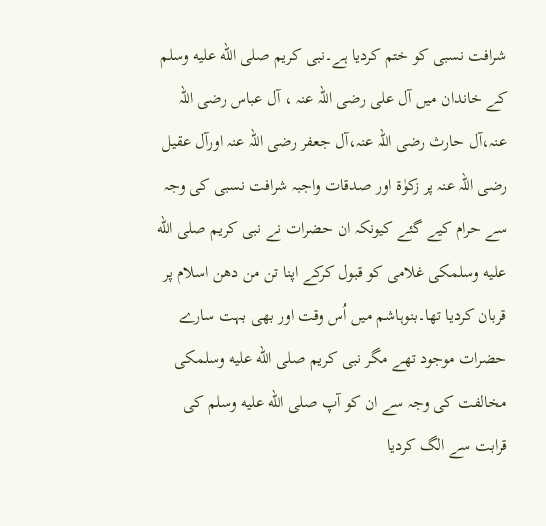شرافت نسبی کو ختم کردیا ہے۔نبی کریم صلى الله عليه وسلم کے خاندان میں آل علی رضی اللہ عنہ ، آل عباس رضی اللہ عنہ،آل حارث رضی اللہ عنہ،آل جعفر رضی اللہ عنہ اورآل عقیل رضی اللہ عنہ پر زکوٰۃ اور صدقات واجبہ شرافت نسبی کی وجہ سے حرام کیے گئے کیونکہ ان حضرات نے نبی کریم صلى الله عليه وسلمکی غلامی کو قبول کرکے اپنا تن من دھن اسلام پر قربان کردیا تھا۔بنوہاشم میں اُس وقت اور بھی بہت سارے حضرات موجود تھے مگر نبی کریم صلى الله عليه وسلمکی مخالفت کی وجہ سے ان کو آپ صلى الله عليه وسلم کی قرابت سے الگ کردیا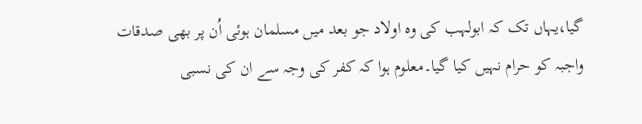گیا،یہاں تک کہ ابولہب کی وہ اولاد جو بعد میں مسلمان ہوئی اُن پر بھی صدقات واجبہ کو حرام نہیں کیا گیا۔معلوم ہوا کہ کفر کی وجہ سے ان کی نسبی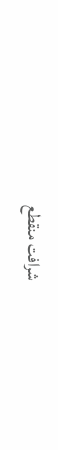شرافت منقطع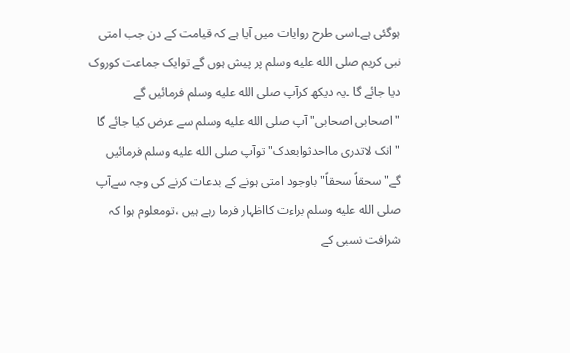ہوگئی ہے۔اسی طرح روایات میں آیا ہے کہ قیامت کے دن جب امتی نبی کریم صلى الله عليه وسلم پر پیش ہوں گے توایک جماعت کوروک دیا جائے گا ۔یہ دیکھ کرآپ صلى الله عليه وسلم فرمائیں گے "اصحابی اصحابی" آپ صلى الله عليه وسلم سے عرض کیا جائے گا "انک لاتدری مااحدثوابعدک"توآپ صلى الله عليه وسلم فرمائیں گے"سحقاً سحقاً" باوجود امتی ہونے کے بدعات کرنے کی وجہ سےآپ صلى الله عليه وسلم براءت کااظہار فرما رہے ہیں ،تومعلوم ہوا کہ شرافت نسبی کے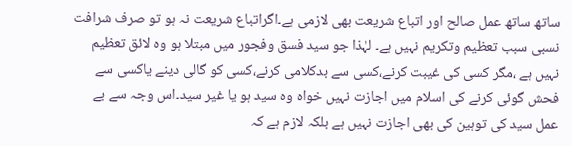ساتھ ساتھ عمل صالح اور اتباع شریعت بھی لازمی ہے۔اگراتباع شریعت نہ ہو تو صرف شرافت نسبی سبب تعظیم وتکریم نہیں ہے۔ لہٰذا جو سید فسق وفجور میں مبتلا ہو وہ لائق تعظیم نہیں ہے ،مگر کسی کی غیبت کرنے،کسی سے بدکلامی کرنے،کسی کو گالی دینے یاکسی سے فحش گوئی کرنے کی اسلام میں اجازت نہیں خواہ وہ سید ہو یا غیر سید۔اس وجہ سے بے عمل سید کی توہین کی بھی اجازت نہیں ہے بلکہ لازم ہے کہ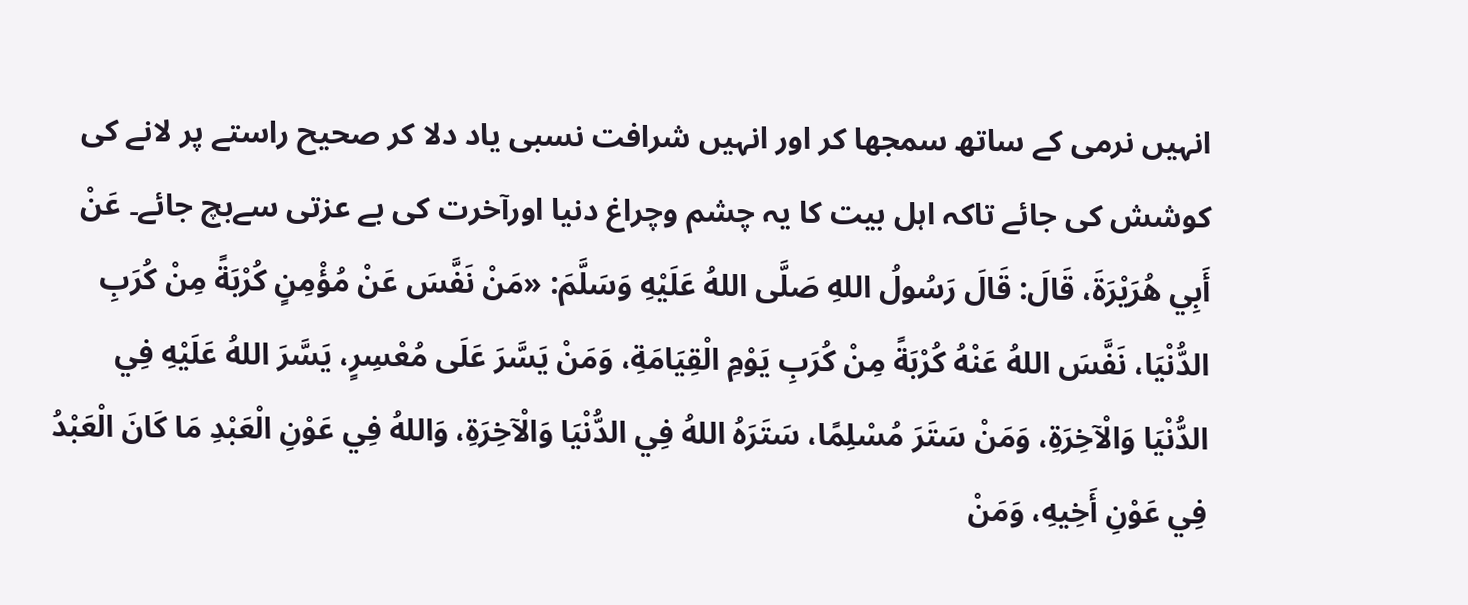انہیں نرمی کے ساتھ سمجھا کر اور انہیں شرافت نسبی یاد دلا کر صحیح راستے پر لانے کی کوشش کی جائے تاکہ اہل بیت کا یہ چشم وچراغ دنیا اورآخرت کی بے عزتی سےبچ جائے۔ عَنْ أَبِي هُرَيْرَةَ، قَالَ: قَالَ رَسُولُ اللهِ صَلَّى اللهُ عَلَيْهِ وَسَلَّمَ: «مَنْ نَفَّسَ عَنْ مُؤْمِنٍ كُرْبَةً مِنْ كُرَبِ الدُّنْيَا، نَفَّسَ اللهُ عَنْهُ كُرْبَةً مِنْ كُرَبِ يَوْمِ الْقِيَامَةِ، وَمَنْ يَسَّرَ عَلَى مُعْسِرٍ، يَسَّرَ اللهُ عَلَيْهِ فِي الدُّنْيَا وَالْآخِرَةِ، وَمَنْ سَتَرَ مُسْلِمًا، سَتَرَهُ اللهُ فِي الدُّنْيَا وَالْآخِرَةِ، وَاللهُ فِي عَوْنِ الْعَبْدِ مَا كَانَ الْعَبْدُ فِي عَوْنِ أَخِيهِ، وَمَنْ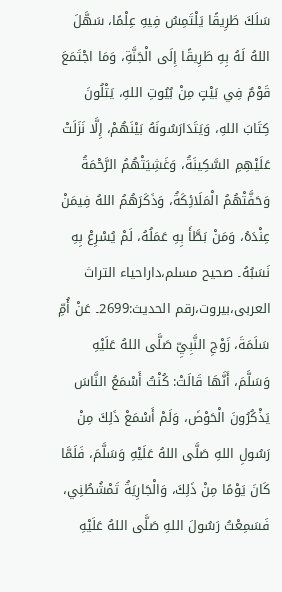سَلَكَ طَرِيقًا يَلْتَمِسُ فِيهِ عِلْمًا، سَهَّلَ اللهُ لَهُ بِهِ طَرِيقًا إِلَى الْجَنَّةِ، وَمَا اجْتَمَعَ قَوْمٌ فِي بَيْتٍ مِنْ بُيُوتِ اللهِ، يَتْلُونَ كِتَابَ اللهِ، وَيَتَدَارَسُونَهُ بَيْنَهُمْ، إِلَّا نَزَلَتْ عَلَيْهِمِ السَّكِينَةُ، وَغَشِيَتْهُمُ الرَّحْمَةُ وَحَفَّتْهُمُ الْمَلَائِكَةُ، وَذَكَرَهُمُ اللهُ فِيمَنْ عِنْدَهُ، وَمَنْ بَطَّأَ بِهِ عَمَلُهُ، لَمْ يُسْرِعْ بِهِ نَسَبُهُ۔ صحیح مسلم،داراحیاء التراث العربی،بیروت،رقم الحدیث:2699۔ عَنْ أُمِّ سَلَمَةَ، زَوْجِ النَّبِيِّ صَلَّى اللهُ عَلَيْهِ وَسَلَّمَ، أَنَّهَا قَالَتْ: كُنْتُ أَسْمَعُ النَّاسَ يَذْكُرُونَ الْحَوْضَ، وَلَمْ أَسْمَعْ ذَلِكَ مِنْ رَسُولِ اللهِ صَلَّى اللهُ عَلَيْهِ وَسَلَّمَ، فَلَمَّا كَانَ يَوْمًا مِنْ ذَلِكَ، وَالْجَارِيَةُ تَمْشُطُنِي، فَسَمِعْتُ رَسُولَ اللهِ صَلَّى اللهُ عَلَيْهِ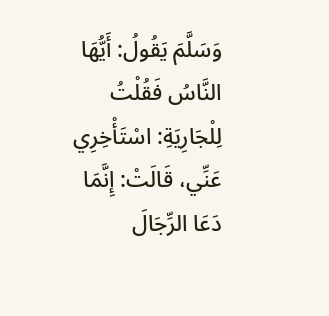وَسَلَّمَ يَقُولُ: أَيُّهَا النَّاسُ فَقُلْتُ لِلْجَارِيَةِ: اسْتَأْخِرِي عَنِّي، قَالَتْ: إِنَّمَا دَعَا الرِّجَالَ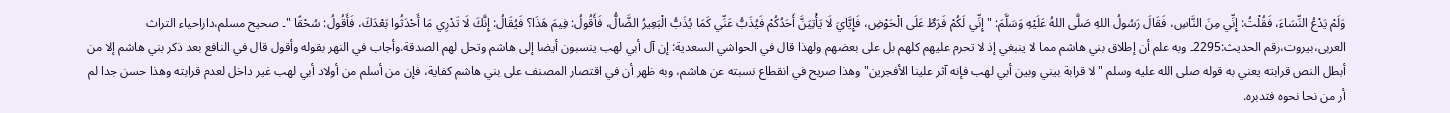وَلَمْ يَدْعُ النِّسَاءَ، فَقُلْتُ: إِنِّي مِنَ النَّاسِ، فَقَالَ رَسُولُ اللهِ صَلَّى اللهُ عَلَيْهِ وَسَلَّمَ: " إِنِّي لَكُمْ فَرَطٌ عَلَى الْحَوْضِ، فَإِيَّايَ لَا يَأْتِيَنَّ أَحَدُكُمْ فَيُذَبُّ عَنِّي كَمَا يُذَبُّ الْبَعِيرُ الضَّالُّ، فَأَقُولُ: فِيمَ هَذَا؟ فَيُقَالُ: إِنَّكَ لَا تَدْرِي مَا أَحْدَثُوا بَعْدَكَ، فَأَقُولُ: سُحْقًا "۔ صحیح مسلم،داراحیاء التراث العربی،بیروت،رقم الحدیث:2295۔ وبه علم أن إطلاق بني هاشم مما لا ينبغي إذ لا تحرم عليهم كلهم بل على بعضهم ولهذا قال في الحواشي السعدية: إن آل أبي لهب ينسبون أيضا إلى هاشم وتحل لهم الصدقة.وأجاب في النهر بقوله وأقول قال في النافع بعد ذكر بني هاشم إلا من أبطل النص قرابته يعني به قوله صلى الله عليه وسلم "لا قرابة بيني وبين أبي لهب فإنه آثر علينا الأفجرين" وهذا صريح في انقطاع نسبته عن هاشم، وبه ظهر أن في اقتصار المصنف على بني هاشم كفاية، فإن من أسلم من أولاد أبي لهب غير داخل لعدم قرابته وهذا حسن جدا لم أر من نحا نحوه فتدبره.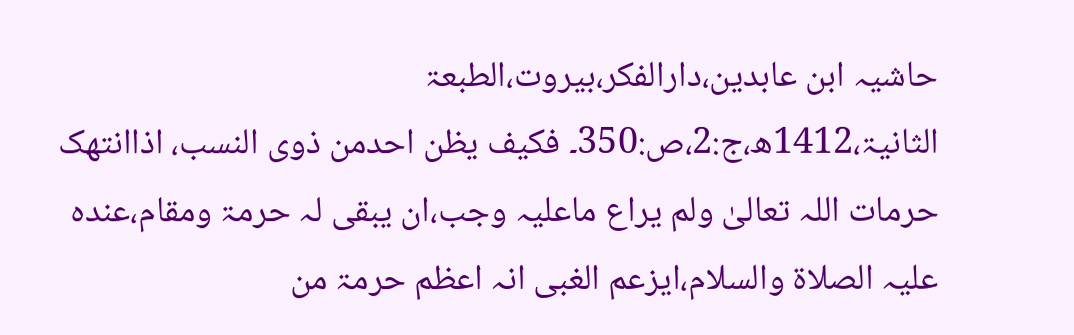حاشیہ ابن عابدین،دارالفکر،بیروت،الطبعۃ الثانیۃ،1412ھ،ج:2،ص:350۔ فکیف یظن احدمن ذوی النسب، اذاانتھک حرمات اللہ تعالیٰ ولم یراع ماعلیہ وجب،ان یبقی لہ حرمۃ ومقام،عندہ علیہ الصلاۃ والسلام،ایزعم الغبی انہ اعظم حرمۃ من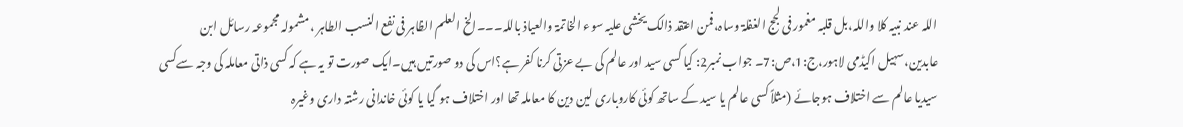اللہ عند نبیہ کلا واللہ،بل قلبہ مغمور فی لجج الغفلۃ وساہ،فمن اعتقد ذالک یخشی علیہ سوء الخاتمۃ والعیاذ باللہ۔۔۔الخ العلم الظاہر فی نفع النسب الطاہر ،مشمولہ مجموعہ رسائل ابن عابدین،سہیل اکیڈمی لاہور،ج:1،ص:7۔ جواب نمبر2: کیا کسی سید اور عالم کی بے عزتی کرنا کفر ہے؟اس کی دو صورتیں ہیں۔ایک صورت تو یہ ہے کہ کسی ذاتی معاملہ کی وجہ سےکسی سیدیا عالم سے اختلاف ہوجائے (مثلاً کسی عالم یا سید کے ساتھ کوئی کاروباری لین دین کا معاملہ تھا اور اختلاف ہو گیا یا کوئی خاندانی رشتہ داری وغیرہ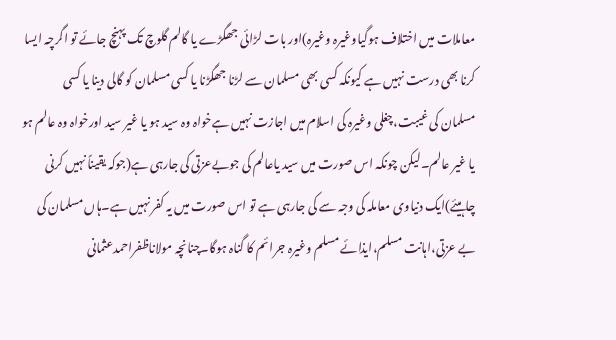معاملات میں اختلاف ہوگیاوغیرہ وغیرہ)اور بات لڑائی جھگڑے یا گالم گلوچ تک پہنچ جائے تو اگرچہ ایسا کرنا بھی درست نہیں ہے کیونکہ کسی بھی مسلمان سے لڑنا جھگڑنا یا کسی مسلمان کو گالی دینا یا کسی مسلمان کی غیبت،چغلی وغیرہ کی اسلام میں اجازت نہیں ہےخواہ وہ سید ہو یا غیر سید اورخواہ وہ عالم ہو یا غیر عالم۔لیکن چونکہ اس صورت میں سید یاعالم کی جوبےعزتی کی جارہی ہے(جوکہ یقیناً نہیں کرنی چاہیئے)ایک دنیاوی معاملہ کی وجہ سے کی جارہی ہے تو اس صورت میں یہ کفر نہیں ہے۔ہاں مسلمان کی بے عزتی،اہانت مسلم،ایذائے مسلم وغیرہ جرائم کا گناہ ہوگا۔چنانچہ مولاناظفراحمدعثمانی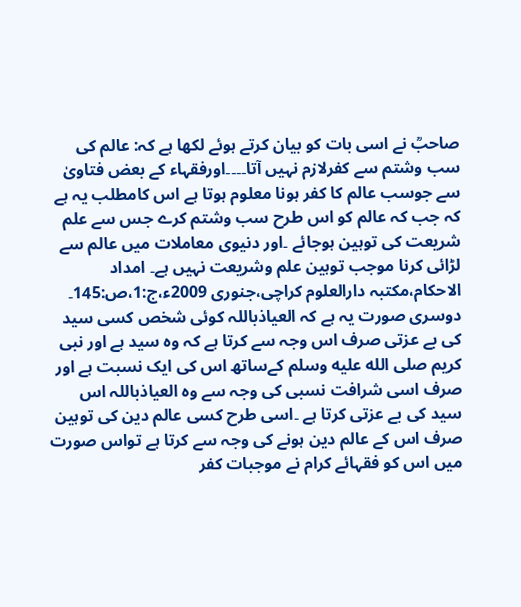صاحبؒ نے اسی بات کو بیان کرتے ہوئے لکھا ہے کہ: عالم کی سب وشتم سے کفرلازم نہیں آتا۔۔۔۔اورفقہاء کے بعض فتاویٰ سے جوسب عالم کا کفر ہونا معلوم ہوتا ہے اس کامطلب یہ ہے کہ جب کہ عالم کو اس طرح سب وشتم کرے جس سے علم شریعت کی توہین ہوجائے ۔اور دنیوی معاملات میں عالم سے لڑائی کرنا موجب توہین علم وشریعت نہیں ہے۔ امداد الاحکام،مکتبہ دارالعلوم کراچی،جنوری 2009ء،ج:1،ص:145۔ دوسری صورت یہ ہے کہ العیاذباللہ کوئی شخص کسی سید کی بے عزتی صرف اس وجہ سے کرتا ہے کہ وہ سید ہے اور نبی کریم صلى الله عليه وسلم کےساتھ اس کی ایک نسبت ہے اور صرف اسی شرافت نسبی کی وجہ سے وہ العیاذباللہ اس سید کی بے عزتی کرتا ہے ۔اسی طرح کسی عالم دین کی توہین صرف اس کے عالم دین ہونے کی وجہ سے کرتا ہے تواس صورت میں اس کو فقہائے کرام نے موجبات کفر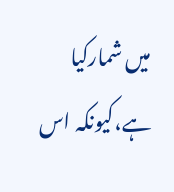میں شمارکیا ہے،کیونکہ اس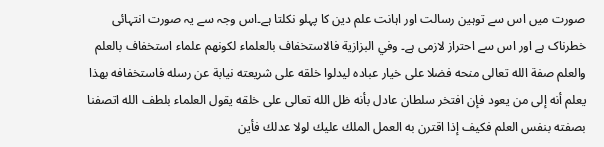صورت میں اس سے توہین رسالت اور اہانت علم دین کا پہلو نکلتا ہے۔اس وجہ سے یہ صورت انتہائی خطرناک ہے اور اس سے احتراز لازمی ہے۔ وفي البزازية فالاستخفاف بالعلماء لكونهم علماء استخفاف بالعلم والعلم صفة الله تعالى منحه فضلا على خيار عباده ليدلوا خلقه على شريعته نيابة عن رسله فاستخفافه بهذا يعلم أنه إلى من يعود فإن افتخر سلطان عادل بأنه ظل الله تعالى على خلقه يقول العلماء بلطف الله اتصفنا بصفته بنفس العلم فكيف إذا اقترن به العمل الملك عليك لولا عدلك فأين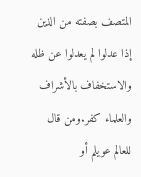المتصف بصفته من الذين إذا عدلوا لم يعدلوا عن ظله والاستخفاف بالأشراف والعلماء كفر.ومن قال للعالم عويلم أو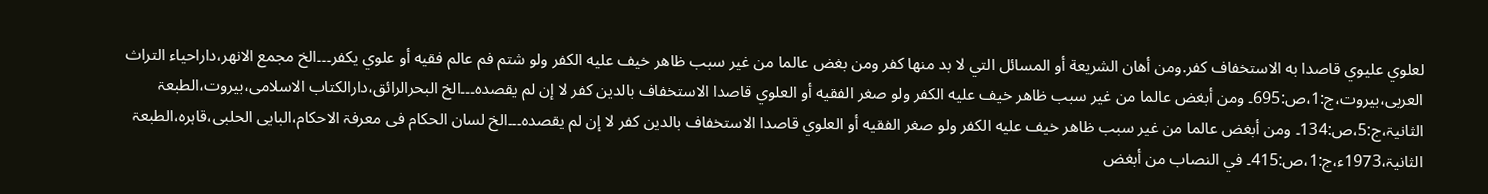لعلوي عليوي قاصدا به الاستخفاف كفر.ومن أهان الشريعة أو المسائل التي لا بد منها كفر ومن بغض عالما من غير سبب ظاهر خيف عليه الكفر ولو شتم فم عالم فقيه أو علوي يكفر۔۔۔الخ مجمع الانھر،داراحیاء التراث العربی،بیروت،ج:1،ص:695۔ ومن أبغض عالما من غير سبب ظاهر خيف عليه الكفر ولو صغر الفقيه أو العلوي قاصدا الاستخفاف بالدين كفر لا إن لم يقصده۔۔۔الخ البحرالرائق،دارالکتاب الاسلامی،بیروت،الطبعۃ الثانیۃ،ج:5،ص:134۔ ومن أبغض عالما من غير سبب ظاهر خيف عليه الكفر ولو صغر الفقيه أو العلوي قاصدا الاستخفاف بالدين كفر لا إن لم يقصده۔۔۔الخ لسان الحکام فی معرفۃ الاحکام،البایی الحلبی،قاہرہ،الطبعۃ الثانیۃ،1973ء،ج:1،ص:415۔ في النصاب من أبغض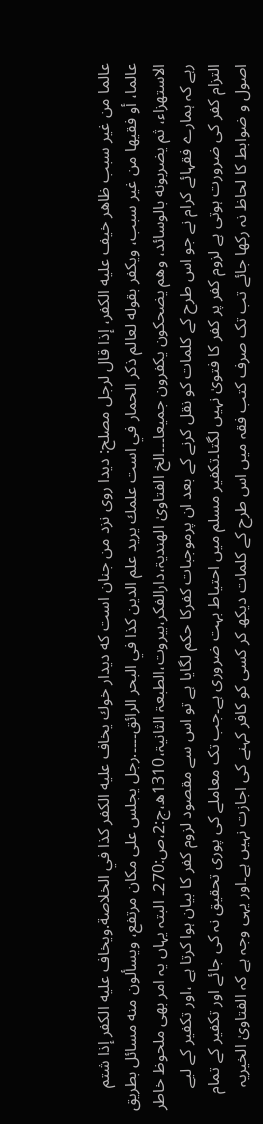عالما من غير سبب ظاهر خيف عليه الكفر، إذا قال لرجل مصلح: ديدا روى نزد من جنان است كه ديدار خوك يخاف عليه الكفر كذا في الخلاصة.ويخاف عليه الكفر إذا شتم عالما، أو فقيها من غير سبب، ويكفر بقوله لعالم ذكر الحمار في است علمك يريد علم الدين كذا في البحر الرائق۔۔۔۔.رجل يجلس على مكان مرتفع، ويسألون منه مسائل بطريق الاستهزاء، ثم يضربونه بالوسائد، وهم يضحكون يكفرون جميعا۔۔۔الخ الفتاویٰ الھندیۃ،دارالفکر،بیروت،الطبعۃ الثانیۃ،1310ھ،ج:2،ص:270۔ البتہ یہاں یہ امر بھی ملحوظ خاطر رہے کہ ہمارے فقہائے کرام نے جو اس طرح کے کلمات کو نقل کرنے کے بعد ان پرموجبات کفرکا حکم لگایا ہے تو اس سے مقصود لزوم کفر کا بیان ہوا کرتا ہے ،اور تکفیر کے لیے التزام کفر کی ضرورت ہوتی ہے لزوم کفر پر کفر کا فتویٰ نہیں لگتا۔تکفیر مسلم میں احتیاط بہت ضروری ہے۔جب تک معاملے کی پوری تحقیق نہ کی جائے اور تکفیر کے تمام اصول و ضوابط کا لحاظ نہ رکھا جائے تب تک صرف کتب فقہ میں اس طرح کے کلمات دیکھ کر کسی کو کافر کہنے کی اجازت نہیں ہے۔اور یہی وجہ ہے کہ الفتاویٰ الخیریہ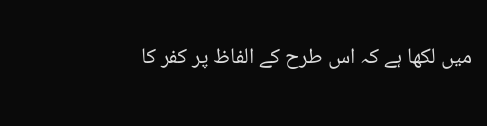میں لکھا ہے کہ اس طرح کے الفاظ پر کفر کا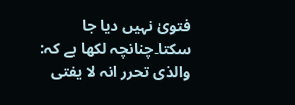فتویٰ نہیں دیا جا سکتا۔چنانچہ لکھا ہے کہ: والذی تحرر انہ لا یفتی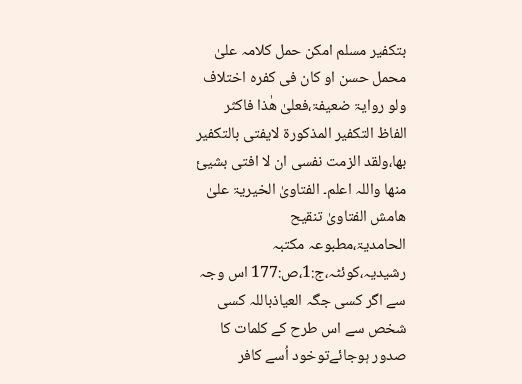بتکفیر مسلم امکن حمل کلامہ علیٰ محمل حسن او کان فی کفرہ اختلاف ولو روایۃ ضعیفۃ،فعلیٰ ھٰذا فاکثر الفاظ التکفیر المذکورۃ لایفتی بالتکفیر بھا،ولقد الزمت نفسی ان لا افتی بشیئ منھا واللہ اعلم۔ الفتاویٰ الخیریۃ علیٰ ھامش الفتاویٰ تنقیح الحامدیۃ،مطبوعہ مکتبہ رشیدیہ،کوئٹہ،ج:1،ص:177 اس وجہ سے اگر کسی جگہ العیاذباللہ کسی شخص سے اس طرح کے کلمات کا صدور ہوجائےتوخود اُسے کافر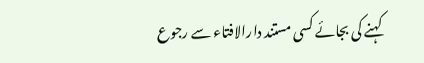کہنے کی بجائے کسی مستند دارالافتاء سے رجوع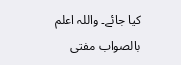کیا جائے۔ واللہ اعلم بالصواب مفتی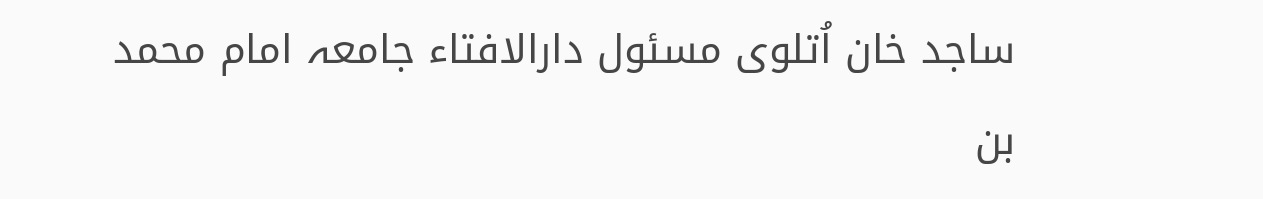ساجد خان اُتلوی مسئول دارالافتاء جامعہ امام محمد بن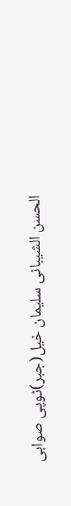الحسن الشیبانی سلیمان خیل(جبر)ٹوپی صوابی